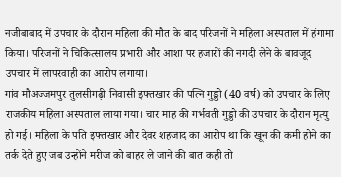नजीबाबाद में उपचार के दौरान महिला की मौत के बाद परिजनों ने महिला अस्पताल में हंगामा किया। परिजनों ने चिकित्सालय प्रभारी और आशा पर हजारों की नगदी लेने के बावजूद उपचार में लापरवाही का आरोप लगाया।
गांव मौअज्जमपुर तुलसीगढ़ी निवासी इफ्तखार की पत्नि गुड्डो (40 वर्ष) को उपचार के लिए राजकीय महिला अस्पताल लाया गया। चार माह की गर्भवती गुड्डो की उपचार के दौरान मृत्यु हो गई। महिला के पति इफ्तखार और देवर शहजाद का आरोप था कि खून की कमी होने का तर्क देते हुए जब उन्होंने मरीज को बाहर ले जाने की बात कही तो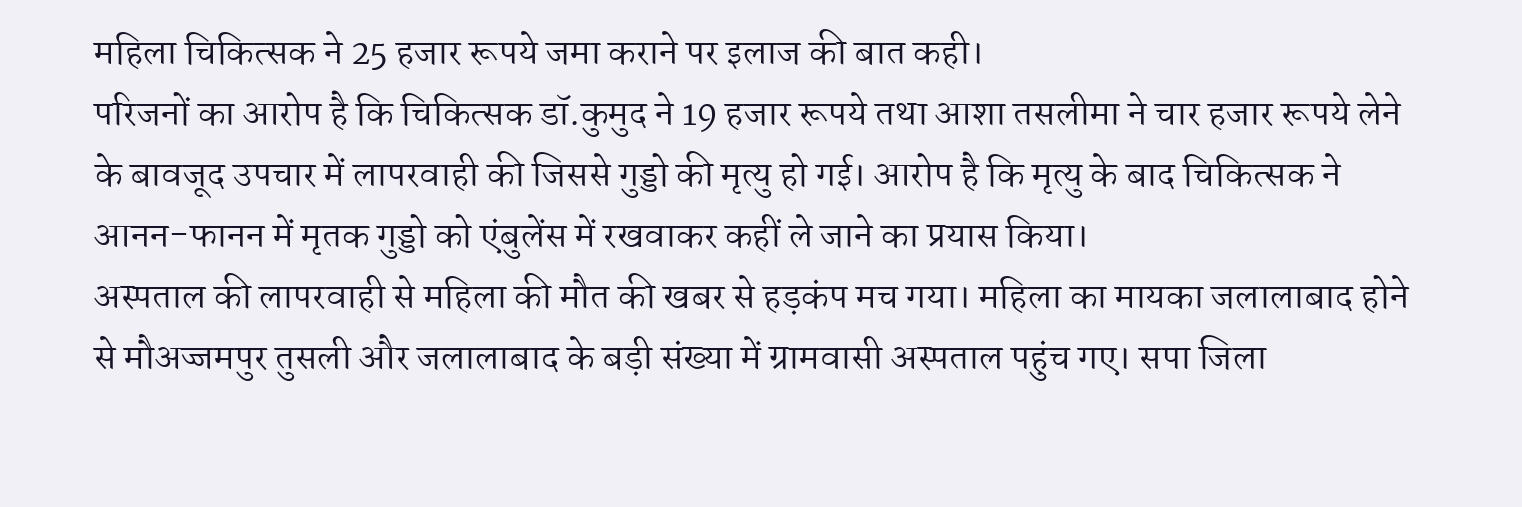महिला चिकित्सक ने 25 हजार रूपये जमा कराने पर इलाज की बात कही।
परिजनों का आरोप है कि चिकित्सक डॉ.कुमुद ने 19 हजार रूपये तथा आशा तसलीमा ने चार हजार रूपये लेने के बावजूद उपचार में लापरवाही की जिससे गुड्डो की मृत्यु हो गई। आरोप है कि मृत्यु के बाद चिकित्सक ने आनन-फानन में मृतक गुड्डो को एंबुलेंस में रखवाकर कहीं ले जाने का प्रयास किया।
अस्पताल की लापरवाही से महिला की मौत की खबर से हड़कंप मच गया। महिला का मायका जलालाबाद होने से मौअज्जमपुर तुसली और जलालाबाद के बड़ी संख्या में ग्रामवासी अस्पताल पहुंच गए। सपा जिला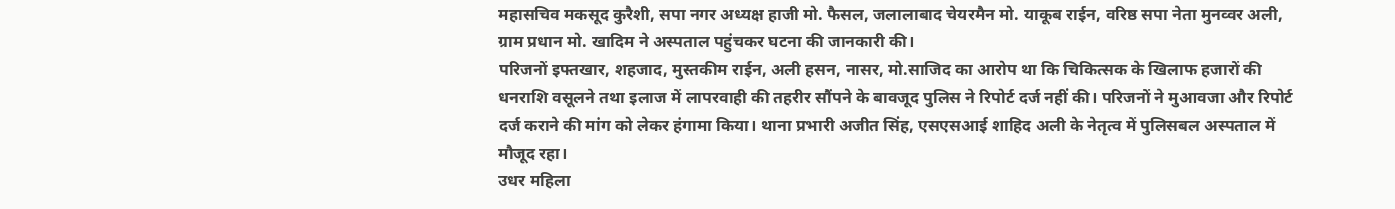महासचिव मकसूद कुरैशी, सपा नगर अध्यक्ष हाजी मो. फैसल, जलालाबाद चेयरमैन मो. याकूब राईन, वरिष्ठ सपा नेता मुनव्वर अली, ग्राम प्रधान मो. खादिम ने अस्पताल पहुंचकर घटना की जानकारी की।
परिजनों इफ्तखार, शहजाद, मुस्तकीम राईन, अली हसन, नासर, मो.साजिद का आरोप था कि चिकित्सक के खिलाफ हजारों की धनराशि वसूलने तथा इलाज में लापरवाही की तहरीर सौंपने के बावजूद पुलिस ने रिपोर्ट दर्ज नहीं की। परिजनों ने मुआवजा और रिपोर्ट दर्ज कराने की मांग को लेकर हंगामा किया। थाना प्रभारी अजीत सिंह, एसएसआई शाहिद अली के नेतृत्व में पुलिसबल अस्पताल में मौजूद रहा।
उधर महिला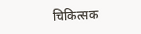चिकित्सक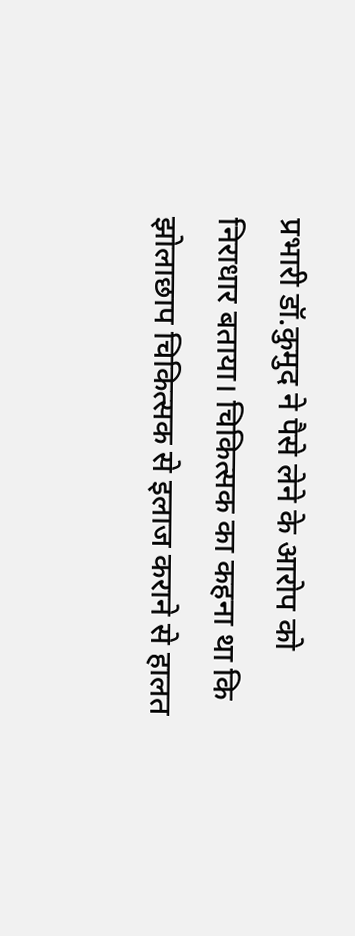प्रभारी डॉ.कुमुद ने पैसे लेने के आरोप को निराधार बताया। चिकित्सक का कहना था कि झोलाछाप चिकित्सक से इलाज कराने से हालत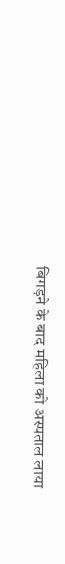बिगड़ने के बाद महिला को अस्पताल लाया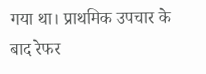गया था। प्राथमिक उपचार के बाद रेफर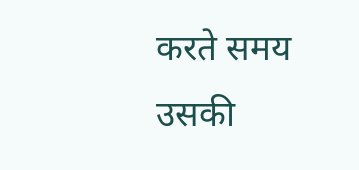करते समय उसकी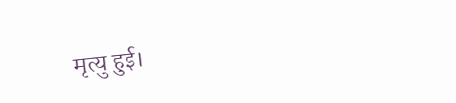मृत्यु हुई।